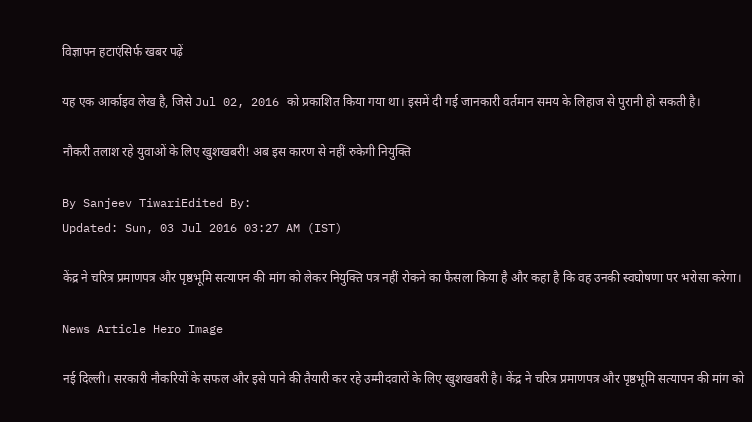विज्ञापन हटाएंसिर्फ खबर पढ़ें

यह एक आर्काइव लेख है, जिसे Jul 02, 2016 को प्रकाशित किया गया था। इसमें दी गई जानकारी वर्तमान समय के लिहाज से पुरानी हो सकती है।

नौकरी तलाश रहे युवाओं के लिए खुशखबरी! अब इस कारण से नहीं रुकेगी नियुक्ति

By Sanjeev TiwariEdited By:
Updated: Sun, 03 Jul 2016 03:27 AM (IST)

केंद्र ने चरित्र प्रमाणपत्र और पृष्ठभूमि सत्यापन की मांग को लेकर नियुक्ति पत्र नहीं रोकने का फैसला किया है और कहा है कि वह उनकी स्वघोषणा पर भरोसा करेगा।

News Article Hero Image

नई दिल्ली। सरकारी नौकरियों के सफल और इसे पाने की तैयारी कर रहे उम्मीदवारों के लिए खुशखबरी है। केंद्र ने चरित्र प्रमाणपत्र और पृष्ठभूमि सत्यापन की मांग को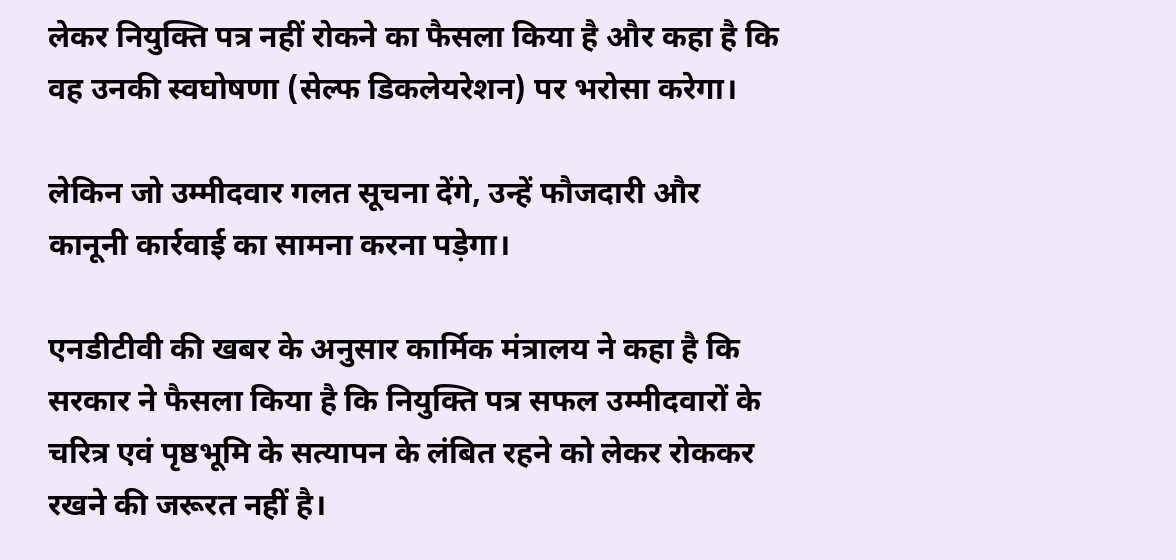लेकर नियुक्ति पत्र नहीं रोकने का फैसला किया है और कहा है कि वह उनकी स्वघोषणा (सेल्फ डिकलेयरेशन) पर भरोसा करेगा।

लेकिन जो उम्मीदवार गलत सूचना देंगे, उन्हें फौजदारी और कानूनी कार्रवाई का सामना करना पड़ेगा।

एनडीटीवी की खबर के अनुसार कार्मिक मंत्रालय ने कहा है कि सरकार ने फैसला किया है कि नियुक्ति पत्र सफल उम्मीदवारों के चरित्र एवं पृष्ठभूमि के सत्यापन के लंबित रहने को लेकर रोककर रखने की जरूरत नहीं है।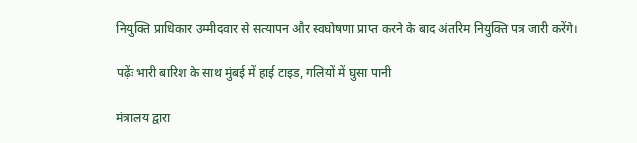नियुक्ति प्राधिकार उम्मीदवार से सत्यापन और स्वघोषणा प्राप्त करने के बाद अंतरिम नियुक्ति पत्र जारी करेंगे।

पढ़ेंः भारी बारिश के साथ मुंबई में हाई टाइड, गलियों में घुसा पानी

मंत्रालय द्वारा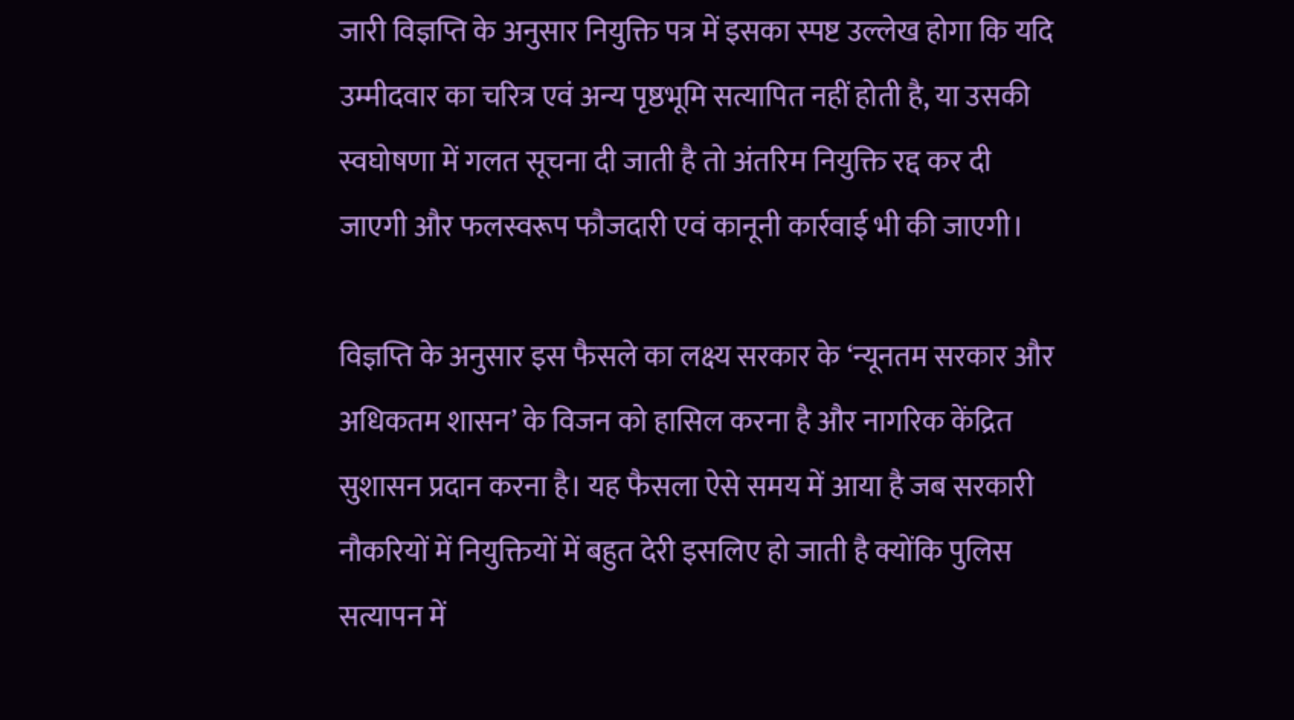जारी विज्ञप्ति के अनुसार नियुक्ति पत्र में इसका स्पष्ट उल्लेख होगा कि यदि उम्मीदवार का चरित्र एवं अन्य पृष्ठभूमि सत्यापित नहीं होती है, या उसकी स्वघोषणा में गलत सूचना दी जाती है तो अंतरिम नियुक्ति रद्द कर दी जाएगी और फलस्वरूप फौजदारी एवं कानूनी कार्रवाई भी की जाएगी।

विज्ञप्ति के अनुसार इस फैसले का लक्ष्य सरकार के ‘न्यूनतम सरकार और अधिकतम शासन’ के विजन को हासिल करना है और नागरिक केंद्रित सुशासन प्रदान करना है। यह फैसला ऐसे समय में आया है जब सरकारी नौकरियों में नियुक्तियों में बहुत देरी इसलिए हो जाती है क्योंकि पुलिस सत्यापन में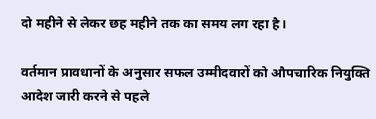दो महीने से लेकर छह महीने तक का समय लग रहा है।

वर्तमान प्रावधानों के अनुसार सफल उम्मीदवारों को औपचारिक नियुक्ति आदेश जारी करने से पहले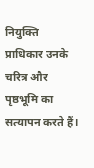नियुक्ति प्राधिकार उनके चरित्र और पृष्ठभूमि का सत्यापन करते हैं।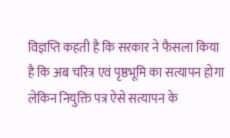विज्ञप्ति कहती है कि सरकार ने फैसला किया है कि अब चरित्र एवं पृष्ठभूमि का सत्यापन होगा लेकिन नियुक्ति पत्र ऐसे सत्यापन के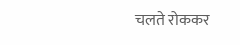चलते रोककर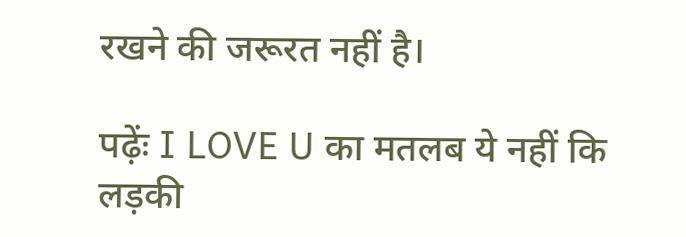रखने की जरूरत नहीं है।

पढ़ेंः I LOVE U का मतलब ये नहीं कि लड़की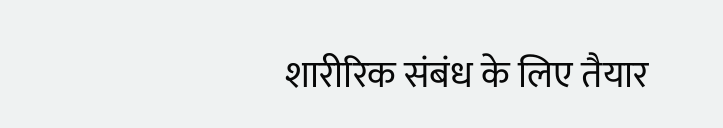शारीरिक संबंध के लिए तैयार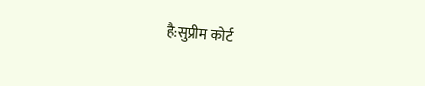है:सुप्रीम कोर्ट